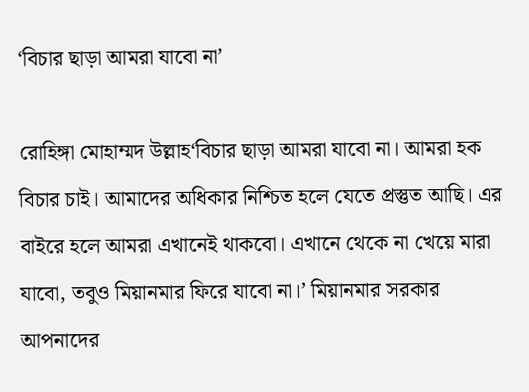‘বিচার ছাড়া আমরা যাবো না’

রোহিঙ্গা মোহাম্মদ উল্লাহ‘বিচার ছাড়া আমরা যাবো না। আমরা হক বিচার চাই। আমাদের অধিকার নিশ্চিত হলে যেতে প্রস্তুত আছি। এর বাইরে হলে আমরা এখানেই থাকবো। এখানে থেকে না খেয়ে মারা যাবো, তবুও মিয়ানমার ফিরে যাবো না।’ মিয়ানমার সরকার আপনাদের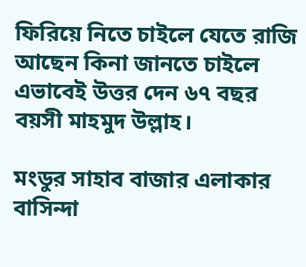ফিরিয়ে নিতে চাইলে যেতে রাজি আছেন কিনা জানতে চাইলে এভাবেই উত্তর দেন ৬৭ বছর বয়সী মাহমুদ উল্লাহ।

মংডুর সাহাব বাজার এলাকার বাসিন্দা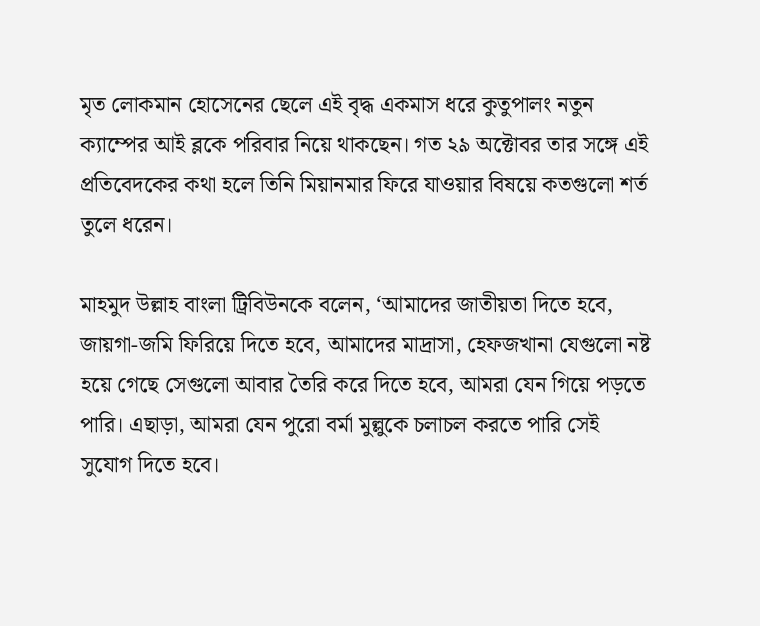মৃত লোকমান হোসেনের ছেলে এই বৃদ্ধ একমাস ধরে কুতুপালং নতুন ক্যাম্পের আই ব্লকে পরিবার নিয়ে থাকছেন। গত ২৯ অক্টোবর তার সঙ্গে এই প্রতিবেদকের কথা হলে তিনি মিয়ানমার ফিরে যাওয়ার বিষয়ে কতগুলো শর্ত তুলে ধরেন।

মাহমুদ উল্লাহ বাংলা ট্রিবিউনকে বলেন, ‘আমাদের জাতীয়তা দিতে হবে, জায়গা-জমি ফিরিয়ে দিতে হবে, আমাদের মাদ্রাসা, হেফজখানা যেগুলো নষ্ট হয়ে গেছে সেগুলো আবার তৈরি করে দিতে হবে, আমরা যেন গিয়ে পড়তে পারি। এছাড়া, আমরা যেন পুরো বর্মা মুল্লুকে চলাচল করতে পারি সেই সুযোগ দিতে হবে।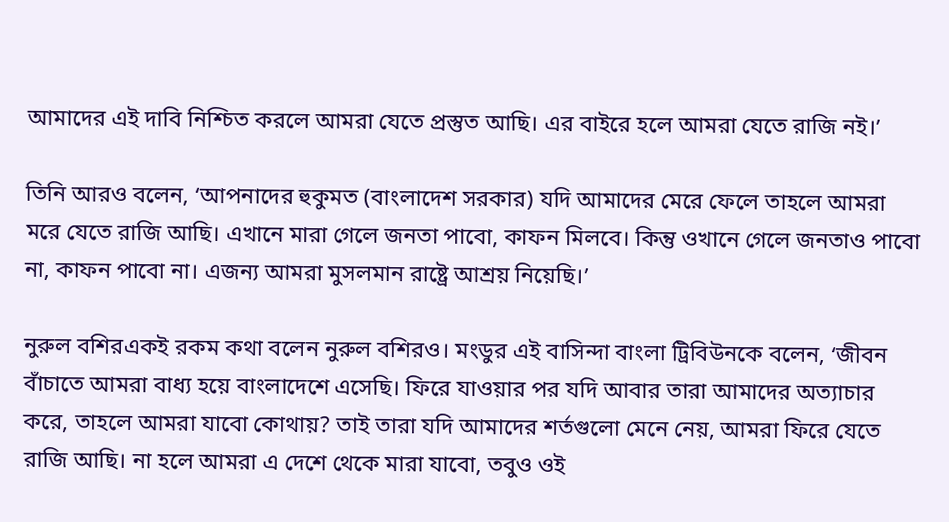আমাদের এই দাবি নিশ্চিত করলে আমরা যেতে প্রস্তুত আছি। এর বাইরে হলে আমরা যেতে রাজি নই।’

তিনি আরও বলেন, ‘আপনাদের হুকুমত (বাংলাদেশ সরকার) যদি আমাদের মেরে ফেলে তাহলে আমরা মরে যেতে রাজি আছি। এখানে মারা গেলে জনতা পাবো, কাফন মিলবে। কিন্তু ওখানে গেলে জনতাও পাবো না, কাফন পাবো না। এজন্য আমরা মুসলমান রাষ্ট্রে আশ্রয় নিয়েছি।’

নুরুল বশিরএকই রকম কথা বলেন নুরুল বশিরও। মংডুর এই বাসিন্দা বাংলা ট্রিবিউনকে বলেন, ‘জীবন বাঁচাতে আমরা বাধ্য হয়ে বাংলাদেশে এসেছি। ফিরে যাওয়ার পর যদি আবার তারা আমাদের অত্যাচার করে, তাহলে আমরা যাবো কোথায়? তাই তারা যদি আমাদের শর্তগুলো মেনে নেয়, আমরা ফিরে যেতে রাজি আছি। না হলে আমরা এ দেশে থেকে মারা যাবো, তবুও ওই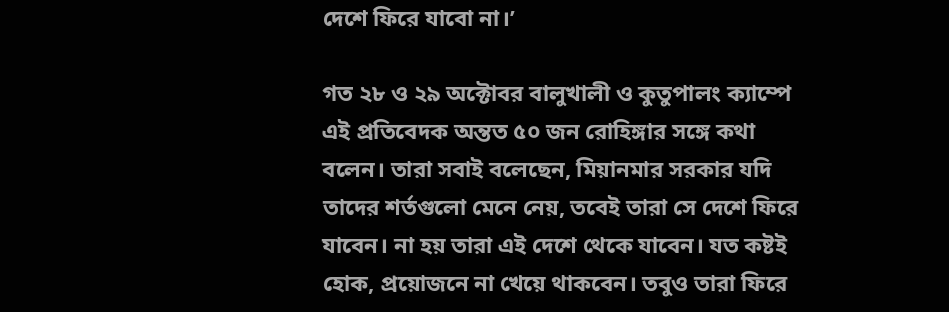দেশে ফিরে যাবো না।’

গত ২৮ ও ২৯ অক্টোবর বালুখালী ও কুতুপালং ক্যাম্পে এই প্রতিবেদক অন্তত ৫০ জন রোহিঙ্গার সঙ্গে কথা বলেন। তারা সবাই বলেছেন, মিয়ানমার সরকার যদি তাদের শর্তগুলো মেনে নেয়, তবেই তারা সে দেশে ফিরে যাবেন। না হয় তারা এই দেশে থেকে যাবেন। যত কষ্টই হোক, প্রয়োজনে না খেয়ে থাকবেন। তবুও তারা ফিরে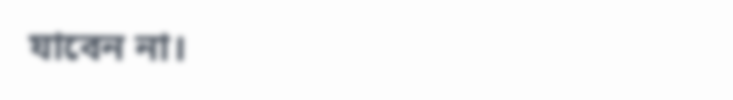যাবেন না।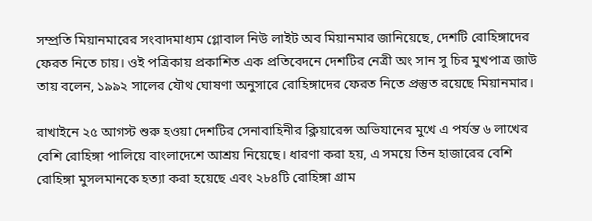সম্প্রতি মিয়ানমারের সংবাদমাধ্যম গ্লোবাল নিউ লাইট অব মিয়ানমার জানিয়েছে, দেশটি রোহিঙ্গাদের ফেরত নিতে চায়। ওই পত্রিকায় প্রকাশিত এক প্রতিবেদনে দেশটির নেত্রী অং সান সু চির মুখপাত্র জাউ তায় বলেন, ১৯৯২ সালের যৌথ ঘোষণা অনুসারে রোহিঙ্গাদের ফেরত নিতে প্রস্তুত রয়েছে মিয়ানমার।

রাখাইনে ২৫ আগস্ট শুরু হওয়া দেশটির সেনাবাহিনীর ক্লিয়ারেন্স অভিযানের মুখে এ পর্যন্ত ৬ লাখের বেশি রোহিঙ্গা পালিয়ে বাংলাদেশে আশ্রয় নিয়েছে। ধারণা করা হয়, এ সময়ে তিন হাজারের বেশি রোহিঙ্গা মুসলমানকে হত্যা করা হয়েছে এবং ২৮৪টি রোহিঙ্গা গ্রাম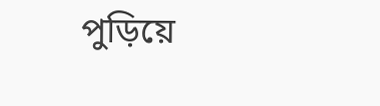পুড়িয়ে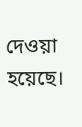দেওয়া হয়েছে।